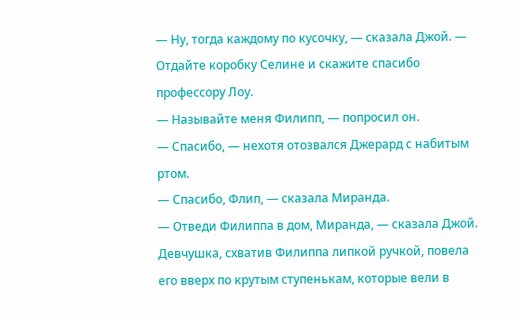— Ну, тогда каждому по кусочку, — сказала Джой. — Отдайте коробку Селине и скажите спасибо профессору Лоу.
— Называйте меня Филипп, — попросил он.
— Спасибо, — нехотя отозвался Джерард с набитым ртом.
— Спасибо, Флип, — сказала Миранда.
— Отведи Филиппа в дом, Миранда, — сказала Джой.
Девчушка, схватив Филиппа липкой ручкой, повела его вверх по крутым ступенькам, которые вели в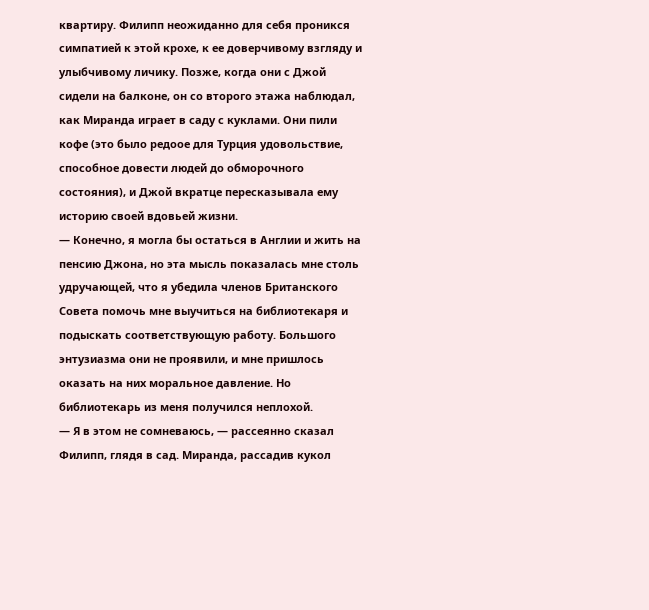квартиру. Филипп неожиданно для себя проникся симпатией к этой крохе, к ее доверчивому взгляду и улыбчивому личику. Позже, когда они с Джой сидели на балконе, он со второго этажа наблюдал, как Миранда играет в саду с куклами. Они пили кофе (это было редоое для Турция удовольствие, способное довести людей до обморочного состояния), и Джой вкратце пересказывала ему историю своей вдовьей жизни.
— Конечно, я могла бы остаться в Англии и жить на пенсию Джона, но эта мысль показалась мне столь удручающей, что я убедила членов Британского Совета помочь мне выучиться на библиотекаря и подыскать соответствующую работу. Большого энтузиазма они не проявили, и мне пришлось оказать на них моральное давление. Но библиотекарь из меня получился неплохой.
— Я в этом не сомневаюсь, — рассеянно сказал Филипп, глядя в сад. Миранда, рассадив кукол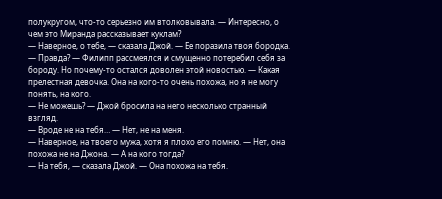полукругом, что-то серьезно им втолковывала. — Интересно, о чем это Миранда рассказывает куклам?
— Наверное, о тебе, — сказала Джой. — Ее поразила твоя бородка.
— Правда? — Филипп рассмеялся и смущенно потеребил себя за бороду. Но почему-то остался доволен этой новостью. — Какая прелестная девочка. Она на кого-то очень похожа, но я не могу понять, на кого.
— Не можешь? — Джой бросила на него несколько странный взгляд.
— Вроде не на тебя… — Нет, не на меня.
— Наверное, на твоего мужа, хотя я плохо его помню. — Нет, она похожа не на Джона. — А на кого тогда?
— На тебя, — сказала Джой. — Она похожа на тебя.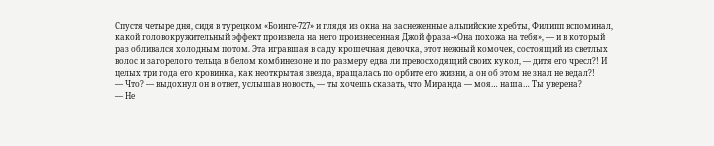Спустя четыре дня, сидя в турецком «Боинге-727» и глядя из окна на заснеженные альпийские хребты, Филипп вспоминал, какой головокружительный эффект произвела на него произнесенная Джой фраза-«Она похожа на тебя», — и в который раз обливался холодным потом. Эта игравшая в саду крошечная девочка, этот нежный комочек, состоящий из светлых волос и загорелого тельца в белом комбинезоне и по размеру едва ли превосходящий своих кукол, — дитя его чресл?! И целых три года его кровинка, как неоткрытая звезда, вращалась по орбите его жизни, а он об этом не знал не ведал?!
— Что? — выдохнул он в ответ, услышав новость, — ты хочешь сказать, что Миранда — моя… наша… Ты уверена?
— Не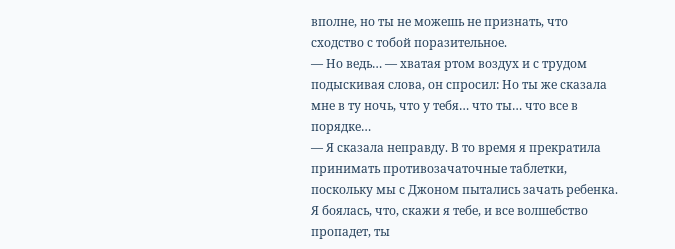вполне, но ты не можешь не признать, что сходство с тобой поразительное.
— Но ведь… — хватая ртом воздух и с трудом подыскивая слова, он спросил: Но ты же сказала мне в ту ночь, что у тебя… что ты… что все в порядке…
— Я сказала неправду. В то время я прекратила принимать противозачаточные таблетки, поскольку мы с Джоном пытались зачать ребенка. Я боялась, что, скажи я тебе, и все волшебство пропадет, ты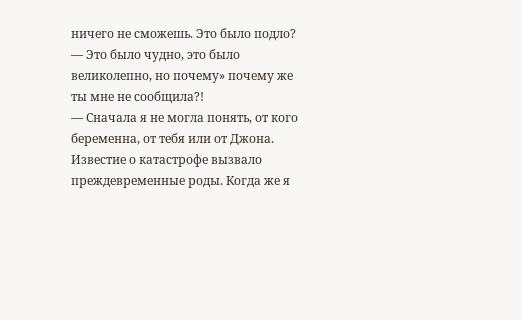ничего не сможешь. Это было подло?
— Это было чудно, это было великолепно, но почему» почему же ты мне не сообщила?!
— Сначала я не могла понять, от кого беременна, от тебя или от Джона. Известие о катастрофе вызвало преждевременные роды. Когда же я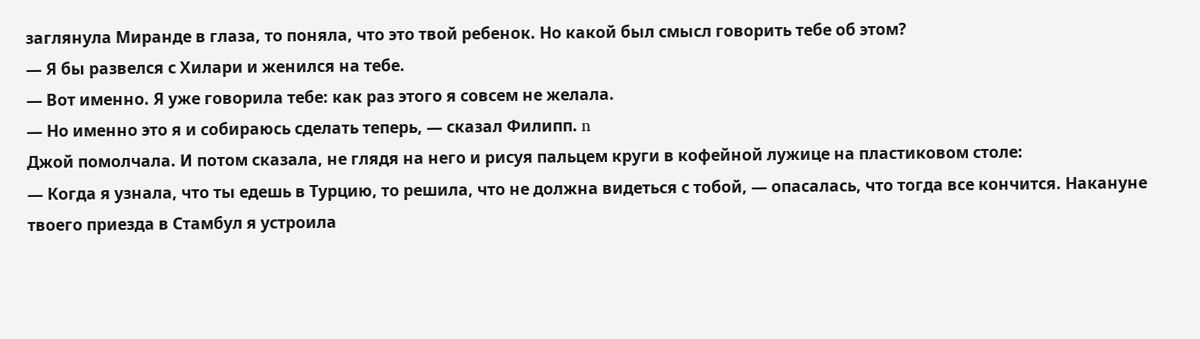заглянула Миранде в глаза, то поняла, что это твой ребенок. Но какой был смысл говорить тебе об этом?
— Я бы развелся с Хилари и женился на тебе.
— Вот именно. Я уже говорила тебе: как раз этого я совсем не желала.
— Но именно это я и собираюсь сделать теперь, — сказал Филипп. n
Джой помолчала. И потом сказала, не глядя на него и рисуя пальцем круги в кофейной лужице на пластиковом столе:
— Когда я узнала, что ты едешь в Турцию, то решила, что не должна видеться с тобой, — опасалась, что тогда все кончится. Накануне твоего приезда в Стамбул я устроила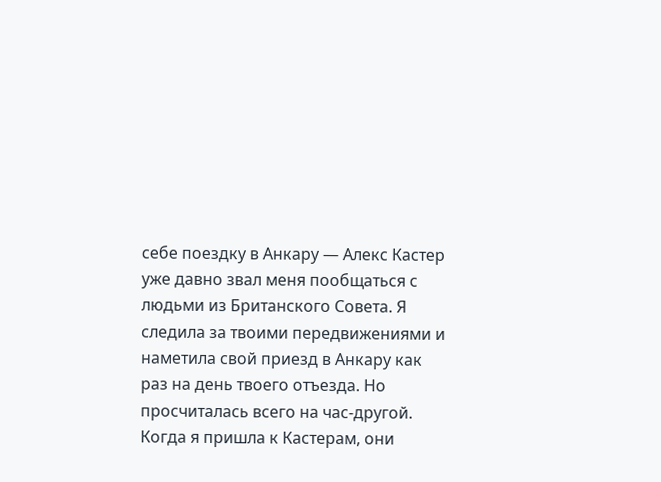себе поездку в Анкару — Алекс Кастер уже давно звал меня пообщаться с людьми из Британского Совета. Я следила за твоими передвижениями и наметила свой приезд в Анкару как раз на день твоего отъезда. Но просчиталась всего на час-другой. Когда я пришла к Кастерам, они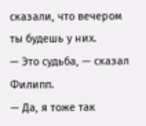сказали, что вечером ты будешь у них.
— Это судьба, — сказал Филипп.
— Да, я тоже так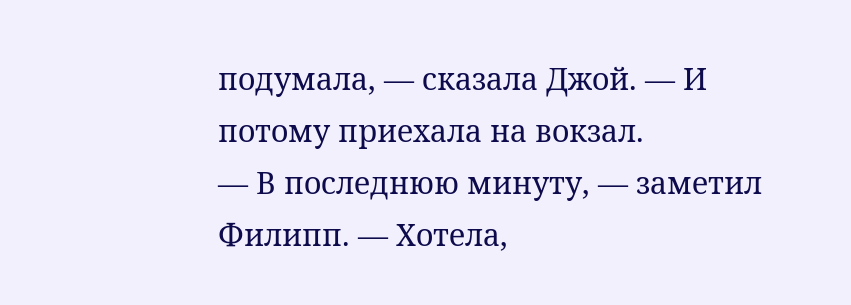подумала, — сказала Джой. — И потому приехала на вокзал.
— В последнюю минуту, — заметил Филипп. — Хотела,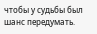чтобы у судьбы был шанс передумать.